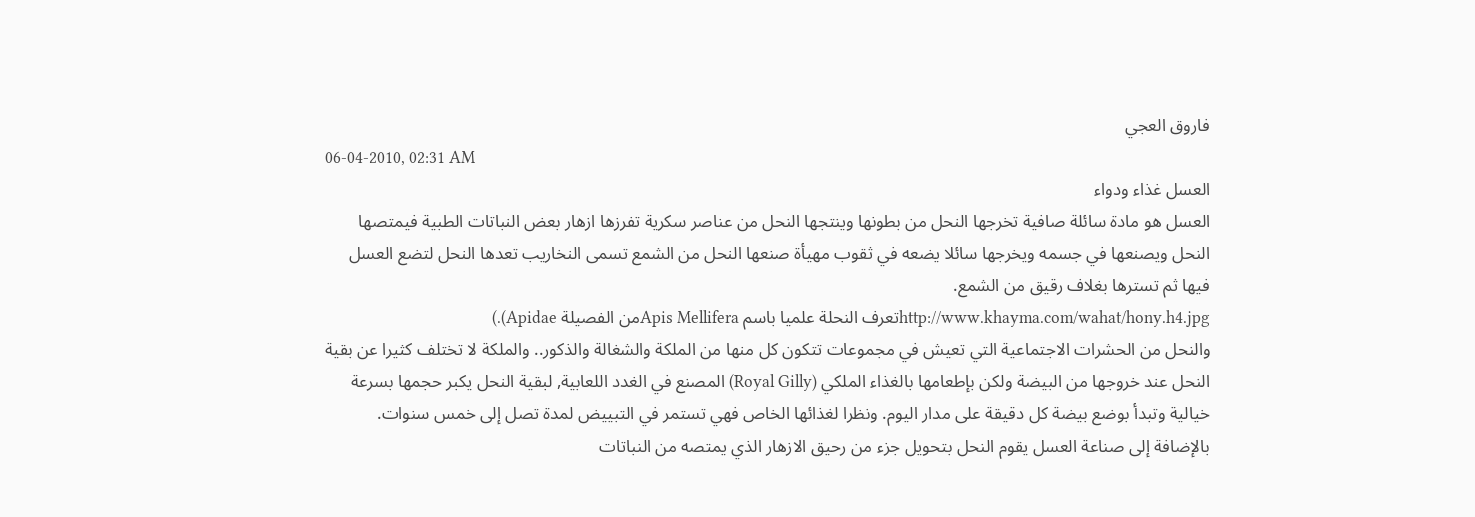فاروق العجي
06-04-2010, 02:31 AM
العسل غذاء ودواء
العسل هو مادة سائلة صافية تخرجها النحل من بطونها وينتجها النحل من عناصر سكرية تفرزها ازهار بعض النباتات الطبية فيمتصها النحل ويصنعها في جسمه ويخرجها سائلا يضعه في ثقوب مهيأة صنعها النحل من الشمع تسمى النخاريب تعدها النحل لتضع العسل فيها ثم تسترها بغلاف رقيق من الشمع.
http://www.khayma.com/wahat/hony.h4.jpgتعرف النحلة علميا باسم Apis Melliferaمن الفصيلة Apidae).)
والنحل من الحشرات الاجتماعية التي تعيش في مجموعات تتكون كل منها من الملكة والشغالة والذكور.. والملكة لا تختلف كثيرا عن بقية النحل عند خروجها من البيضة ولكن بإطعامها بالغذاء الملكي (Royal Gilly) المصنع في الغدد اللعابية, لبقية النحل يكبر حجمها بسرعة خيالية وتبدأ بوضع بيضة كل دقيقة على مدار اليوم. ونظرا لغذائها الخاص فهي تستمر في التبييض لمدة تصل إلى خمس سنوات.
بالإضافة إلى صناعة العسل يقوم النحل بتحويل جزء من رحيق الازهار الذي يمتصه من النباتات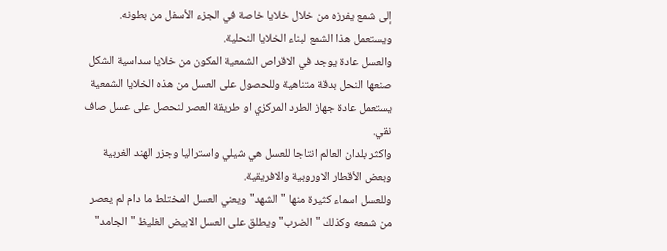إلى شمع يفرزه من خلال خلايا خاصة في الجزء الأسفل من بطونه. ويستعمل هذا الشمع لبناء الخلايا النحلية.
والعسل عادة يوجد في الاقراص الشمعية المكون من خلايا سداسية الشكل صنعها النحل بدقة متناهية وللحصول على العسل من هذه الخلايا الشمعية يستعمل عادة جهاز الطرد المركزي او طريقة العصر لنحصل على عسل صاف نقي.
واكثر بلدان العالم انتاجا للعسل هي شيلي واستراليا وجزر الهند الغربية وبعض الأقطار الاوروبية والافريقية.
وللعسل اسماء كثيرة منها "الشهد" ويعني العسل المختلط ما دام لم يعصر من شمعه وكذلك "الضرب" ويطلق على العسل الابيض الغليظ "الجامد"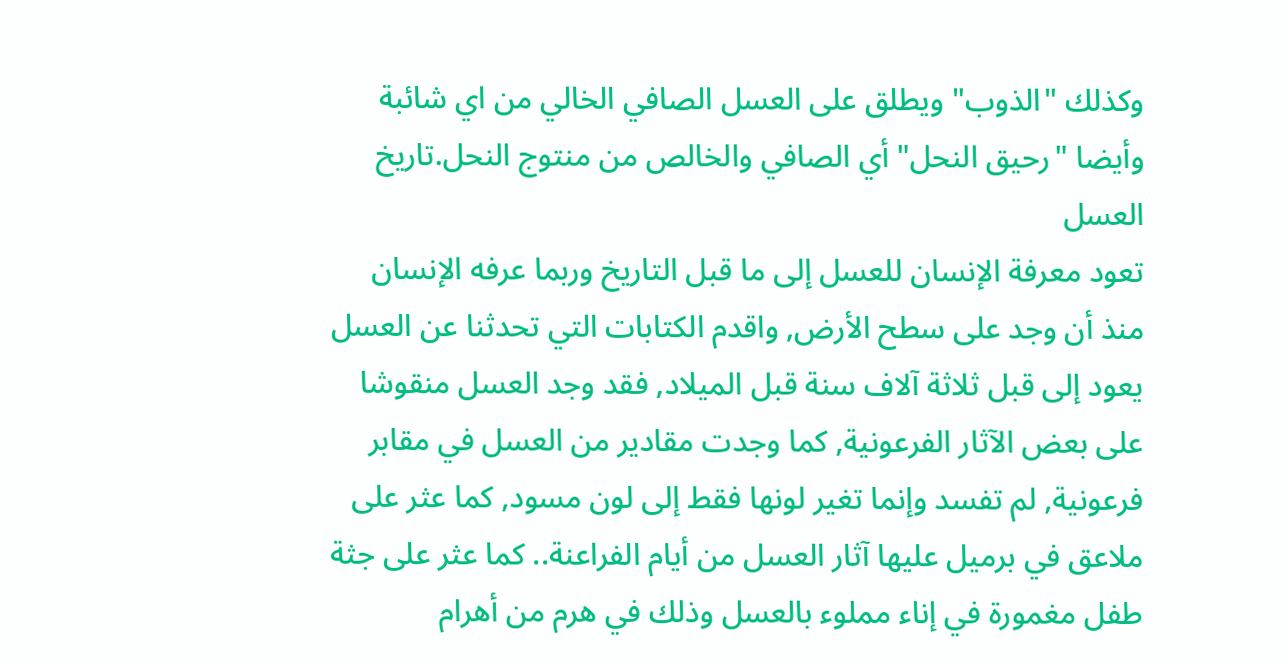وكذلك "الذوب" ويطلق على العسل الصافي الخالي من اي شائبة وأيضا "رحيق النحل" أي الصافي والخالص من منتوج النحل.تاريخ العسل
تعود معرفة الإنسان للعسل إلى ما قبل التاريخ وربما عرفه الإنسان منذ أن وجد على سطح الأرض, واقدم الكتابات التي تحدثنا عن العسل يعود إلى قبل ثلاثة آلاف سنة قبل الميلاد, فقد وجد العسل منقوشا على بعض الآثار الفرعونية, كما وجدت مقادير من العسل في مقابر فرعونية, لم تفسد وإنما تغير لونها فقط إلى لون مسود, كما عثر على ملاعق في برميل عليها آثار العسل من أيام الفراعنة.. كما عثر على جثة طفل مغمورة في إناء مملوء بالعسل وذلك في هرم من أهرام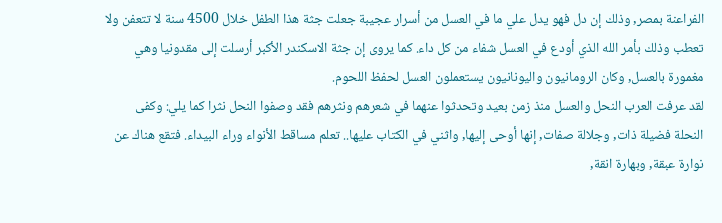الفراعنة بمصر, وذلك إن دل فهو يدل علي ما في العسل من أسرار عجيبة جعلت جثة هذا الطفل خلال 4500 سنة لا تتعفن ولا تعطب وذلك بأمر الله الذي أودع في العسل شفاء من كل داء. كما يروى إن جثة الاسكندر الأكبر أرسلت إلى مقدونيا وهي مغمورة بالعسل, وكان الرومانيون واليونانيون يستعملون العسل لحفظ اللحوم.
لقد عرفت العرب النحل والعسل منذ زمن بعيد وتحدثوا عنهما في شعرهم ونثرهم فقد وصفوا النحل نثرا كما يلي: وكفى النحلة فضيلة ذات, وجلالة صفات, إنها أوحى إليها, واثني في الكتاب عليها.. تعلم مساقط الأنواء وراء البيداء. فتقع هناك عن نوارة عبقة, وبهارة انقة,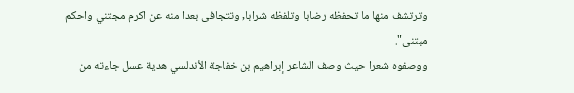وترتشف منها ما تحفظه رضابا وتلفظه شرابا, وتتجافى بعدا منه عن اكرم مجتني واحكم مبتنى".
ووصفوه شعرا حيث وصف الشاعر إبراهيم بن خفاجة الأندلسي هدية عسل جاءته من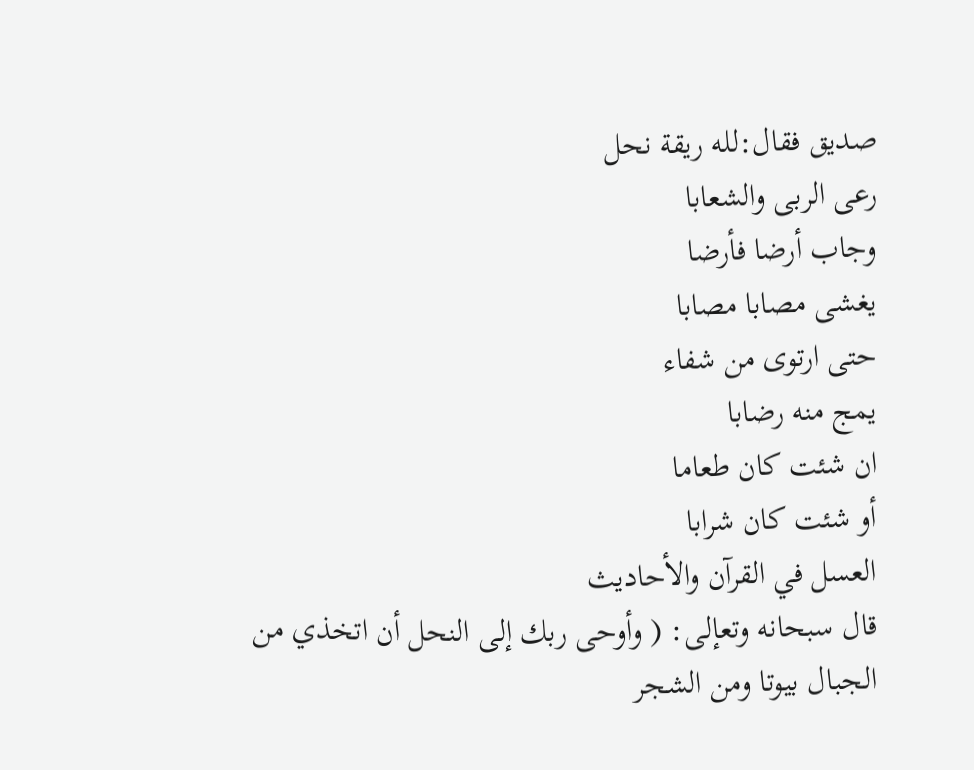صديق فقال:لله ريقة نحل
رعى الربى والشعابا
وجاب أرضا فأرضا
يغشى مصابا مصابا
حتى ارتوى من شفاء
يمج منه رضابا
ان شئت كان طعاما
أو شئت كان شرابا
العسل في القرآن والأحاديث
قال سبحانه وتعإلى: ( وأوحى ربك إلى النحل أن اتخذي من الجبال بيوتا ومن الشجر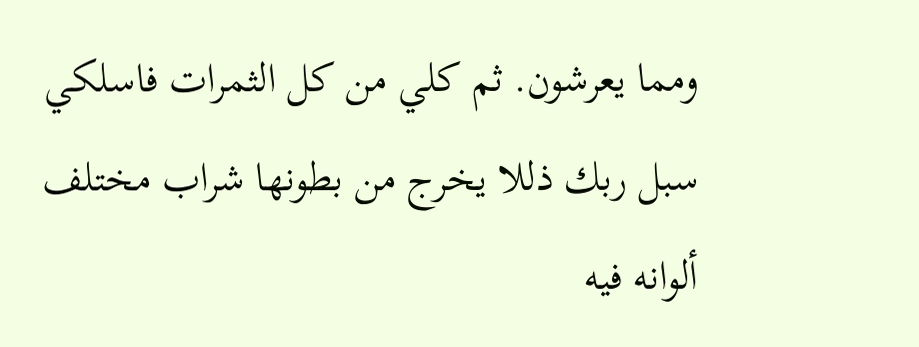ومما يعرشون. ثم كلي من كل الثمرات فاسلكي سبل ربك ذللا يخرج من بطونها شراب مختلف ألوانه فيه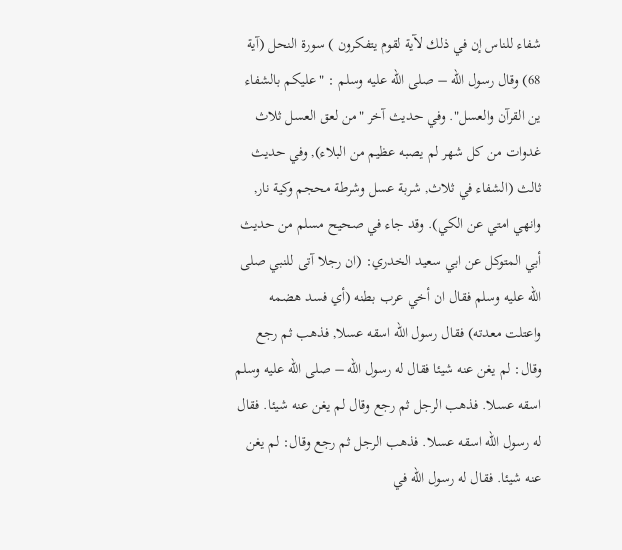شفاء للناس إن في ذلك لآية لقوم يتفكرون ) سورة النحل (آية 68) وقال رسول الله – صلى الله عليه وسلم : "عليكم بالشفاء ين القرآن والعسل". وفي حديث آخر "من لعق العسل ثلاث غدوات من كل شهر لم يصبه عظيم من البلاء), وفي حديث ثالث (الشفاء في ثلاث, شربة عسل وشرطة محجم وكية نار, وانهي امتي عن الكي). وقد جاء في صحيح مسلم من حديث أبي المتوكل عن ابي سعيد الخدري: (ان رجلا آتى للنبي صلى الله عليه وسلم فقال ان أخي عرب بطنه (أي فسد هضمه واعتلت معدته) فقال رسول الله اسقه عسلا, فذهب ثم رجع وقال: لم يغن عنه شيئا فقال له رسول الله – صلى الله عليه وسلم اسقه عسلا. فذهب الرجل ثم رجع وقال لم يغن عنه شيئا. فقال له رسول الله اسقه عسلا. فذهب الرجل ثم رجع وقال: لم يغن عنه شيئا. فقال له رسول الله في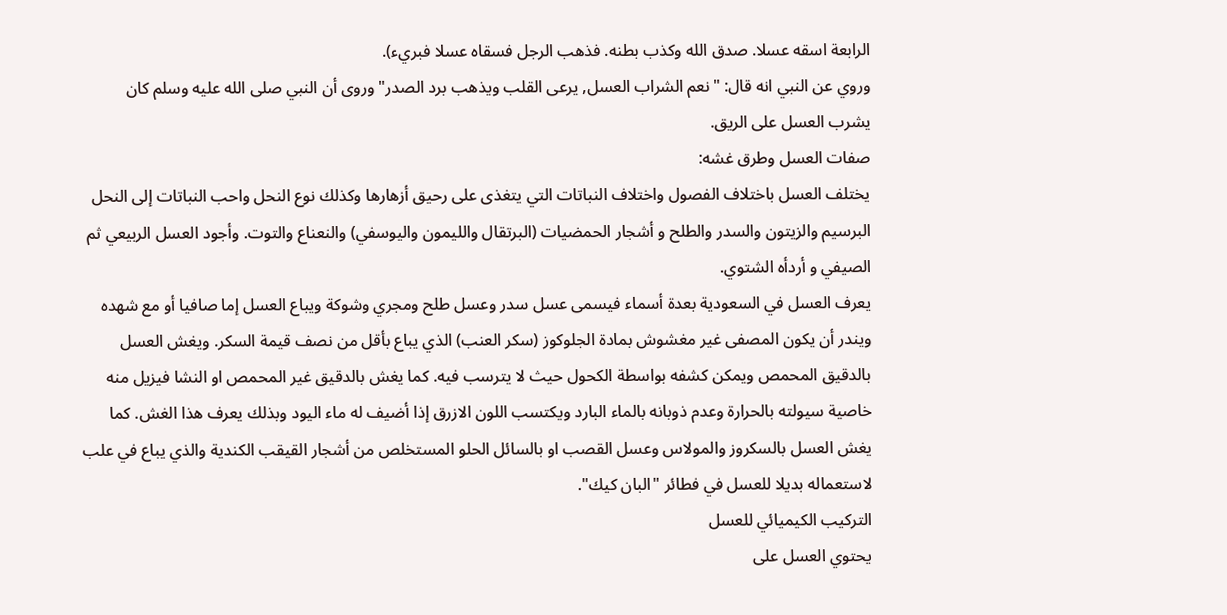الرابعة اسقه عسلا. صدق الله وكذب بطنه. فذهب الرجل فسقاه عسلا فبريء).
وروي عن النبي انه قال: "نعم الشراب العسل, يرعى القلب ويذهب برد الصدر" وروى أن النبي صلى الله عليه وسلم كان يشرب العسل على الريق.
صفات العسل وطرق غشه:
يختلف العسل باختلاف الفصول واختلاف النباتات التي يتغذى على رحيق أزهارها وكذلك نوع النحل واحب النباتات إلى النحل البرسيم والزيتون والسدر والطلح و أشجار الحمضيات (البرتقال والليمون واليوسفي) والنعناع والتوت. وأجود العسل الربيعي ثم الصيفي و أردأه الشتوي.
يعرف العسل في السعودية بعدة أسماء فيسمى عسل سدر وعسل طلح ومجري وشوكة ويباع العسل إما صافيا أو مع شهده ويندر أن يكون المصفى غير مغشوش بمادة الجلوكوز (سكر العنب) الذي يباع بأقل من نصف قيمة السكر. ويغش العسل بالدقيق المحمص ويمكن كشفه بواسطة الكحول حيث لا يترسب فيه. كما يغش بالدقيق غير المحمص او النشا فيزيل منه خاصية سيولته بالحرارة وعدم ذوبانه بالماء البارد ويكتسب اللون الازرق إذا أضيف له ماء اليود وبذلك يعرف هذا الغش. كما يغش العسل بالسكروز والمولاس وعسل القصب او بالسائل الحلو المستخلص من أشجار القيقب الكندية والذي يباع في علب لاستعماله بديلا للعسل في فطائر "البان كيك".
التركيب الكيميائي للعسل
يحتوي العسل على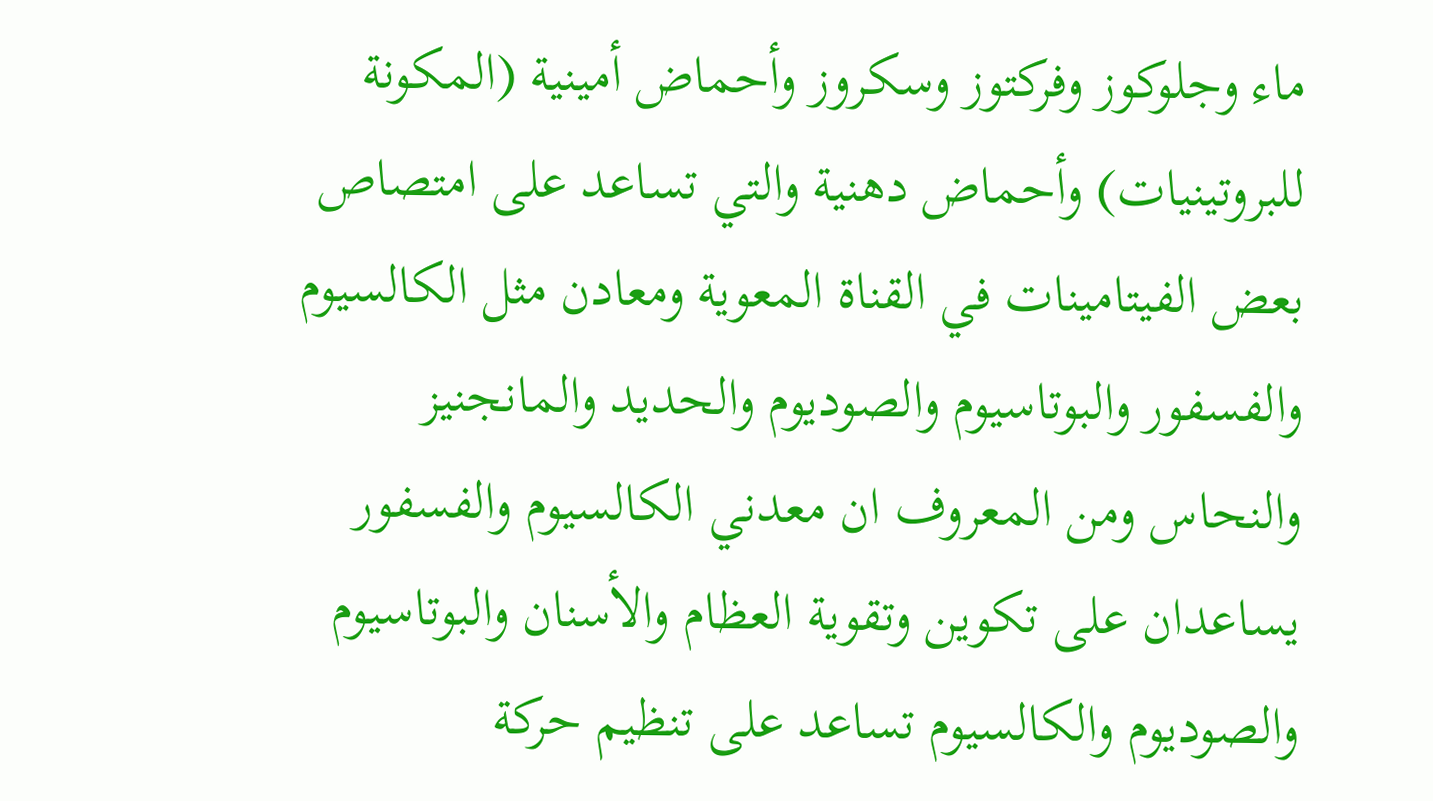ماء وجلوكوز وفركتوز وسكروز وأحماض أمينية (المكونة للبروتينيات) وأحماض دهنية والتي تساعد على امتصاص بعض الفيتامينات في القناة المعوية ومعادن مثل الكالسيوم والفسفور والبوتاسيوم والصوديوم والحديد والمانجنيز والنحاس ومن المعروف ان معدني الكالسيوم والفسفور يساعدان على تكوين وتقوية العظام والأسنان والبوتاسيوم والصوديوم والكالسيوم تساعد على تنظيم حركة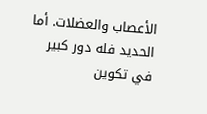الأعصاب والعضلات. أما الحديد فله دور كبير في تكوين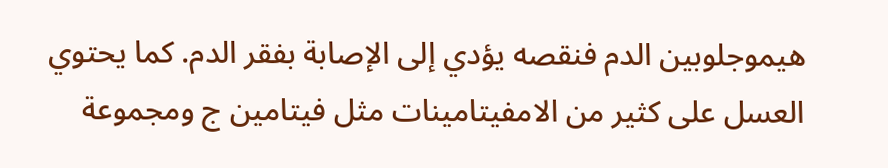هيموجلوبين الدم فنقصه يؤدي إلى الإصابة بفقر الدم. كما يحتوي العسل على كثير من الامفيتامينات مثل فيتامين ج ومجموعة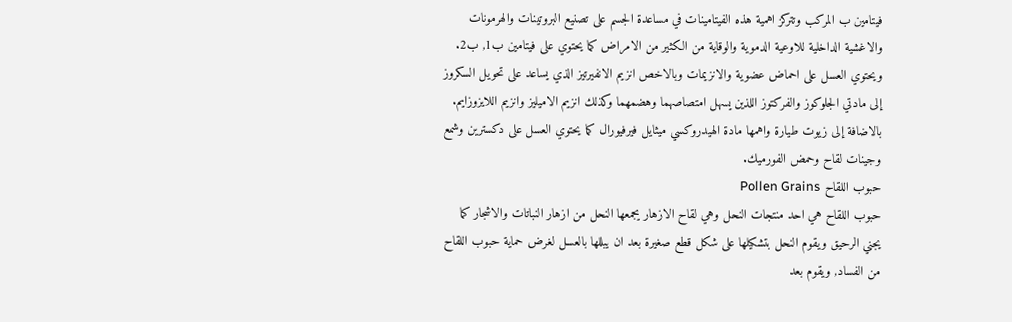فيتامين ب المركب وتتركز اهمية هذه الفيتامينات في مساعدة الجسم على تصنيع البروتينات والهرمونات والاغشية الداخلية للاوعية الدموية والوقاية من الكثير من الامراض كما يحتوي على فيتامين ب1, ب2. ويحتوي العسل على احماض عضوية والانزيمات وبالاخص انزيم الانفيرتيز الذي يساعد على تحويل السكروز إلى مادتي الجلوكوز والفركتوز اللذين يسهل امتصاصهما وهضمهما وكذلك انزيم الاميليز وانزيم اللايزوزايم. بالاضافة إلى زيوت طيارة واهمها مادة الهيدروكسي ميثايل فيرفيورال كما يحتوي العسل على دكسترين وشمع وجينات لقاح وحمض الفورميك.
حبوب اللقاح Pollen Grains
حبوب اللقاح هي احد منتجات النحل وهي لقاح الازهار يجمعها النحل من ازهار النباتات والاشجار كما يجني الرحيق ويقوم النحل بتشكيلها على شكل قطع صغيرة بعد ان يبللها بالعسل لغرض حماية حبوب اللقاح من الفساد, ويقوم بعد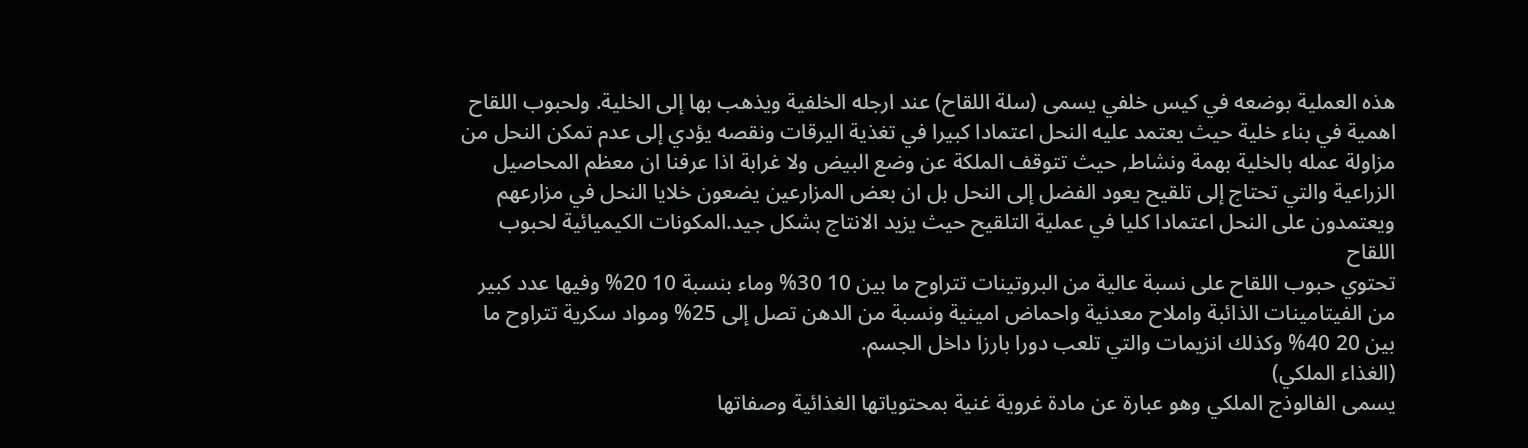هذه العملية بوضعه في كيس خلفي يسمى (سلة اللقاح) عند ارجله الخلفية ويذهب بها إلى الخلية. ولحبوب اللقاح اهمية في بناء خلية حيث يعتمد عليه النحل اعتمادا كبيرا في تغذية اليرقات ونقصه يؤدي إلى عدم تمكن النحل من مزاولة عمله بالخلية بهمة ونشاط, حيث تتوقف الملكة عن وضع البيض ولا غرابة اذا عرفنا ان معظم المحاصيل الزراعية والتي تحتاج إلى تلقيح يعود الفضل إلى النحل بل ان بعض المزارعين يضعون خلايا النحل في مزارعهم ويعتمدون على النحل اعتمادا كليا في عملية التلقيح حيث يزيد الانتاج بشكل جيد.المكونات الكيميائية لحبوب اللقاح
تحتوي حبوب اللقاح على نسبة عالية من البروتينات تتراوح ما بين 10 30% وماء بنسبة 10 20% وفيها عدد كبير من الفيتامينات الذائبة واملاح معدنية واحماض امينية ونسبة من الدهن تصل إلى 25% ومواد سكرية تتراوح ما بين 20 40% وكذلك انزيمات والتي تلعب دورا بارزا داخل الجسم.
(الغذاء الملكي)
يسمى الفالوذج الملكي وهو عبارة عن مادة غروية غنية بمحتوياتها الغذائية وصفاتها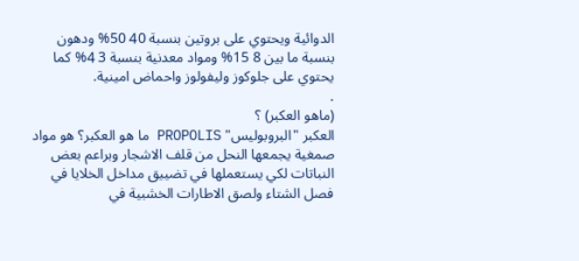الدوائية ويحتوي على بروتين بنسبة 40 50% ودهون بنسبة ما بين 8 15% ومواد معدنية بنسبة 3 4% كما يحتوي على جلوكوز وليفولوز واحماض امينية.
.
(ماهو العكبر) ؟
العكبر "البروبوليس" PROPOLIS ما هو العكبر؟ هو مواد صمغية يجمعها النحل من قلف الاشجار وبراعم بعض النباتات لكي يستعملها في تضييق مداخل الخلايا في فصل الشتاء ولصق الاطارات الخشبية في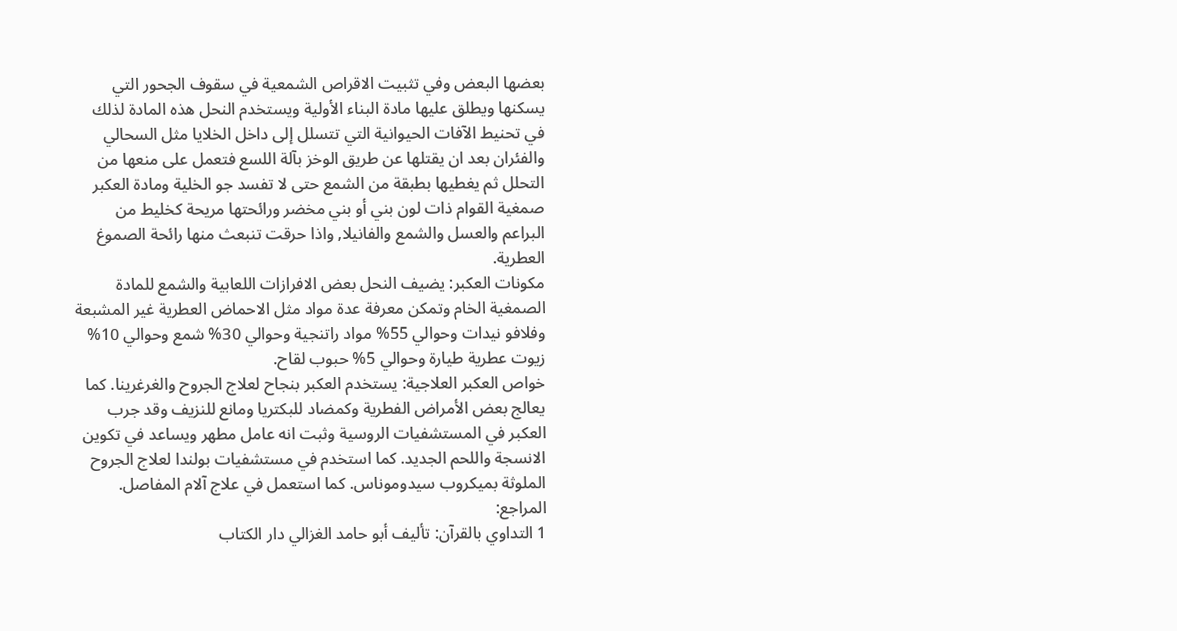بعضها البعض وفي تثبيت الاقراص الشمعية في سقوف الجحور التي يسكنها ويطلق عليها مادة البناء الأولية ويستخدم النحل هذه المادة لذلك في تحنيط الآفات الحيوانية التي تتسلل إلى داخل الخلايا مثل السحالي والفئران بعد ان يقتلها عن طريق الوخز بآلة اللسع فتعمل على منعها من التحلل ثم يغطيها بطبقة من الشمع حتى لا تفسد جو الخلية ومادة العكبر صمغية القوام ذات لون بني أو بني مخضر ورائحتها مريحة كخليط من البراعم والعسل والشمع والفانيلا, واذا حرقت تنبعث منها رائحة الصموغ العطرية.
مكونات العكبر: يضيف النحل بعض الافرازات اللعابية والشمع للمادة الصمغية الخام وتمكن معرفة عدة مواد مثل الاحماض العطرية غير المشبعة وفلافو نيدات وحوالي 55% مواد راتنجية وحوالي 30% شمع وحوالي 10% زيوت عطرية طيارة وحوالي 5% حبوب لقاح.
خواص العكبر العلاجية: يستخدم العكبر بنجاح لعلاج الجروح والغرغرينا. كما يعالج بعض الأمراض الفطرية وكمضاد للبكتريا ومانع للنزيف وقد جرب العكبر في المستشفيات الروسية وثبت انه عامل مطهر ويساعد في تكوين الانسجة واللحم الجديد. كما استخدم في مستشفيات بولندا لعلاج الجروح الملوثة بميكروب سيدوموناس. كما استعمل في علاج آلام المفاصل.
المراجع:
1 التداوي بالقرآن: تأليف أبو حامد الغزالي دار الكتاب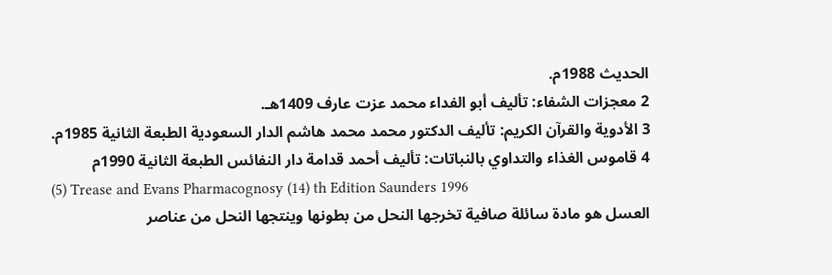الحديث 1988م.
2 معجزات الشفاء: تأليف أبو الفداء محمد عزت عارف 1409هـ.
3 الأدوية والقرآن الكريم: تأليف الدكتور محمد محمد هاشم الدار السعودية الطبعة الثانية 1985م.
4 قاموس الغذاء والتداوي بالنباتات: تأليف أحمد قدامة دار النفائس الطبعة الثانية 1990م
(5) Trease and Evans Pharmacognosy (14) th Edition Saunders 1996
العسل هو مادة سائلة صافية تخرجها النحل من بطونها وينتجها النحل من عناصر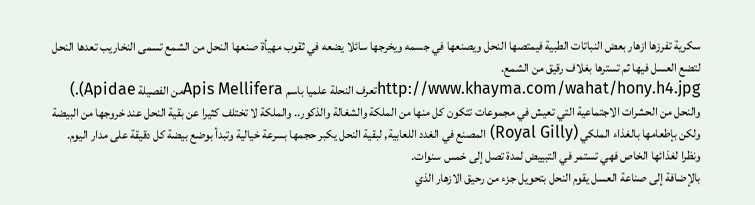سكرية تفرزها ازهار بعض النباتات الطبية فيمتصها النحل ويصنعها في جسمه ويخرجها سائلا يضعه في ثقوب مهيأة صنعها النحل من الشمع تسمى النخاريب تعدها النحل لتضع العسل فيها ثم تسترها بغلاف رقيق من الشمع.
http://www.khayma.com/wahat/hony.h4.jpgتعرف النحلة علميا باسم Apis Melliferaمن الفصيلة Apidae).)
والنحل من الحشرات الاجتماعية التي تعيش في مجموعات تتكون كل منها من الملكة والشغالة والذكور.. والملكة لا تختلف كثيرا عن بقية النحل عند خروجها من البيضة ولكن بإطعامها بالغذاء الملكي (Royal Gilly) المصنع في الغدد اللعابية, لبقية النحل يكبر حجمها بسرعة خيالية وتبدأ بوضع بيضة كل دقيقة على مدار اليوم. ونظرا لغذائها الخاص فهي تستمر في التبييض لمدة تصل إلى خمس سنوات.
بالإضافة إلى صناعة العسل يقوم النحل بتحويل جزء من رحيق الازهار الذي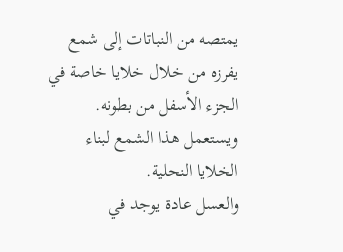يمتصه من النباتات إلى شمع يفرزه من خلال خلايا خاصة في الجزء الأسفل من بطونه. ويستعمل هذا الشمع لبناء الخلايا النحلية.
والعسل عادة يوجد في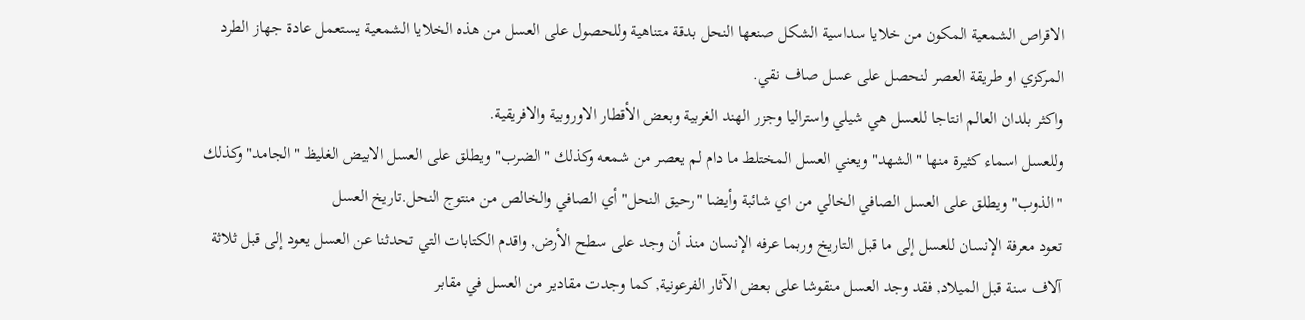الاقراص الشمعية المكون من خلايا سداسية الشكل صنعها النحل بدقة متناهية وللحصول على العسل من هذه الخلايا الشمعية يستعمل عادة جهاز الطرد المركزي او طريقة العصر لنحصل على عسل صاف نقي.
واكثر بلدان العالم انتاجا للعسل هي شيلي واستراليا وجزر الهند الغربية وبعض الأقطار الاوروبية والافريقية.
وللعسل اسماء كثيرة منها "الشهد" ويعني العسل المختلط ما دام لم يعصر من شمعه وكذلك "الضرب" ويطلق على العسل الابيض الغليظ "الجامد" وكذلك "الذوب" ويطلق على العسل الصافي الخالي من اي شائبة وأيضا "رحيق النحل" أي الصافي والخالص من منتوج النحل.تاريخ العسل
تعود معرفة الإنسان للعسل إلى ما قبل التاريخ وربما عرفه الإنسان منذ أن وجد على سطح الأرض, واقدم الكتابات التي تحدثنا عن العسل يعود إلى قبل ثلاثة آلاف سنة قبل الميلاد, فقد وجد العسل منقوشا على بعض الآثار الفرعونية, كما وجدت مقادير من العسل في مقابر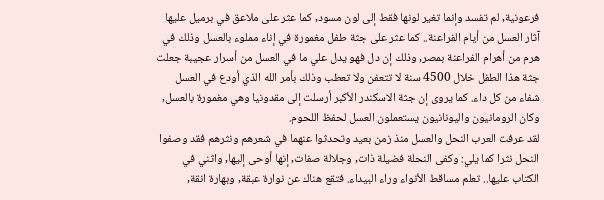فرعونية, لم تفسد وإنما تغير لونها فقط إلى لون مسود, كما عثر على ملاعق في برميل عليها آثار العسل من أيام الفراعنة.. كما عثر على جثة طفل مغمورة في إناء مملوء بالعسل وذلك في هرم من أهرام الفراعنة بمصر, وذلك إن دل فهو يدل علي ما في العسل من أسرار عجيبة جعلت جثة هذا الطفل خلال 4500 سنة لا تتعفن ولا تعطب وذلك بأمر الله الذي أودع في العسل شفاء من كل داء. كما يروى إن جثة الاسكندر الأكبر أرسلت إلى مقدونيا وهي مغمورة بالعسل, وكان الرومانيون واليونانيون يستعملون العسل لحفظ اللحوم.
لقد عرفت العرب النحل والعسل منذ زمن بعيد وتحدثوا عنهما في شعرهم ونثرهم فقد وصفوا النحل نثرا كما يلي: وكفى النحلة فضيلة ذات, وجلالة صفات, إنها أوحى إليها, واثني في الكتاب عليها.. تعلم مساقط الأنواء وراء البيداء. فتقع هناك عن نوارة عبقة, وبهارة انقة,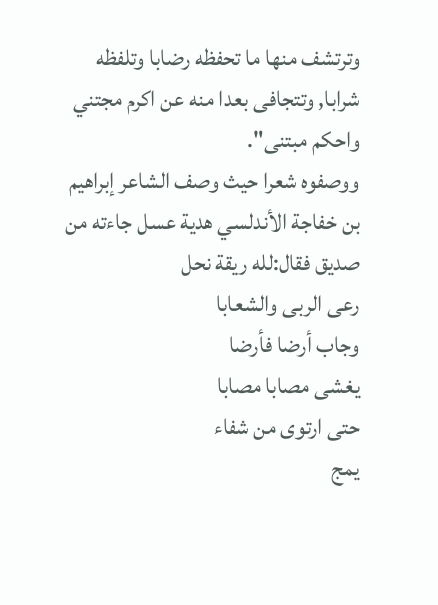وترتشف منها ما تحفظه رضابا وتلفظه شرابا, وتتجافى بعدا منه عن اكرم مجتني واحكم مبتنى".
ووصفوه شعرا حيث وصف الشاعر إبراهيم بن خفاجة الأندلسي هدية عسل جاءته من صديق فقال:لله ريقة نحل
رعى الربى والشعابا
وجاب أرضا فأرضا
يغشى مصابا مصابا
حتى ارتوى من شفاء
يمج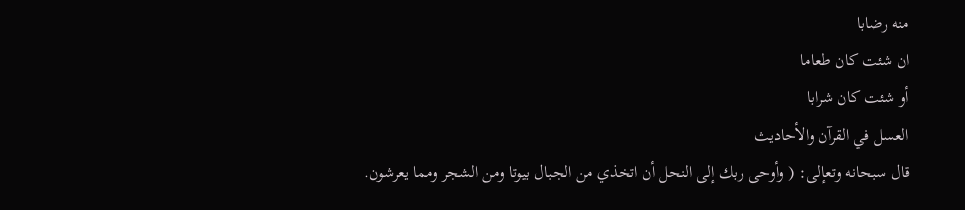منه رضابا
ان شئت كان طعاما
أو شئت كان شرابا
العسل في القرآن والأحاديث
قال سبحانه وتعإلى: ( وأوحى ربك إلى النحل أن اتخذي من الجبال بيوتا ومن الشجر ومما يعرشون.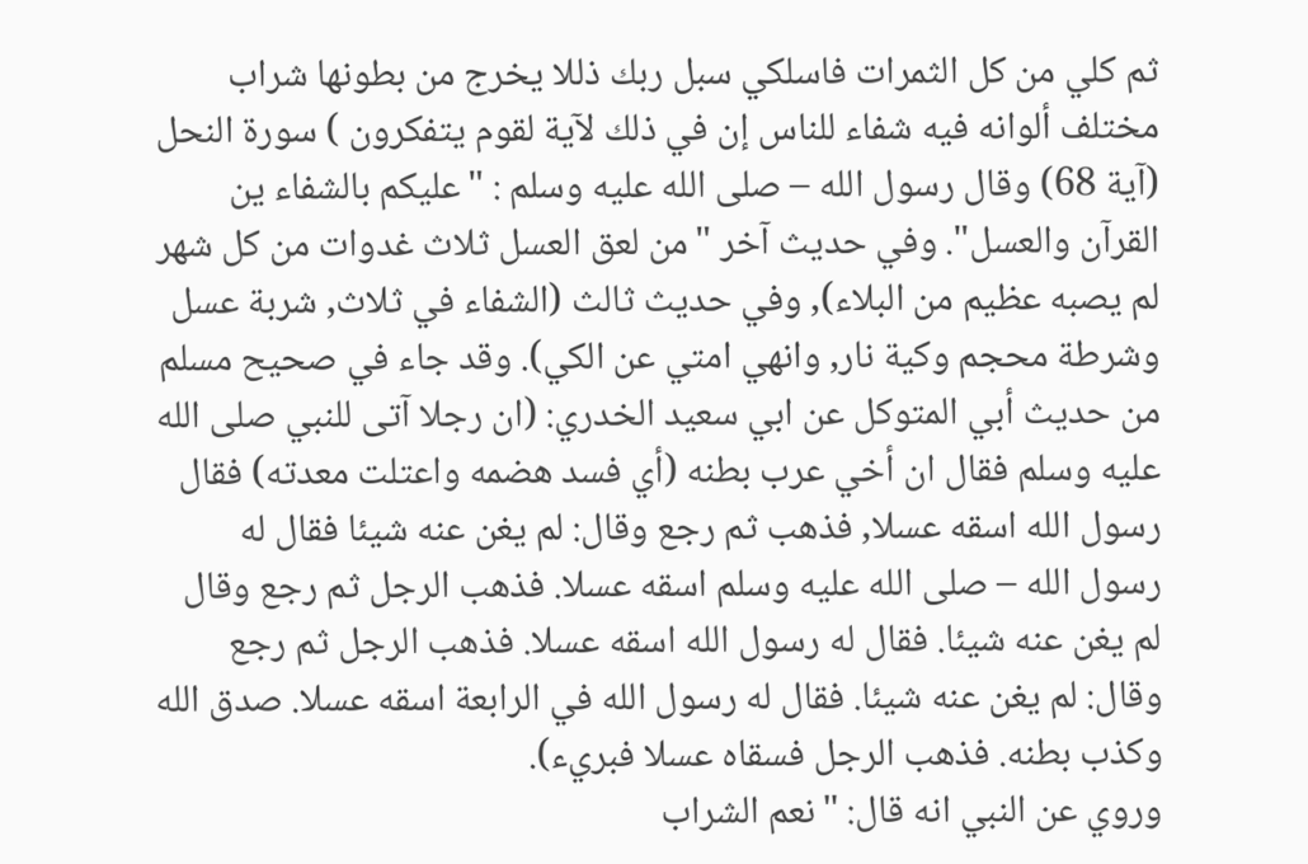ثم كلي من كل الثمرات فاسلكي سبل ربك ذللا يخرج من بطونها شراب مختلف ألوانه فيه شفاء للناس إن في ذلك لآية لقوم يتفكرون ) سورة النحل (آية 68) وقال رسول الله – صلى الله عليه وسلم : "عليكم بالشفاء ين القرآن والعسل". وفي حديث آخر "من لعق العسل ثلاث غدوات من كل شهر لم يصبه عظيم من البلاء), وفي حديث ثالث (الشفاء في ثلاث, شربة عسل وشرطة محجم وكية نار, وانهي امتي عن الكي). وقد جاء في صحيح مسلم من حديث أبي المتوكل عن ابي سعيد الخدري: (ان رجلا آتى للنبي صلى الله عليه وسلم فقال ان أخي عرب بطنه (أي فسد هضمه واعتلت معدته) فقال رسول الله اسقه عسلا, فذهب ثم رجع وقال: لم يغن عنه شيئا فقال له رسول الله – صلى الله عليه وسلم اسقه عسلا. فذهب الرجل ثم رجع وقال لم يغن عنه شيئا. فقال له رسول الله اسقه عسلا. فذهب الرجل ثم رجع وقال: لم يغن عنه شيئا. فقال له رسول الله في الرابعة اسقه عسلا. صدق الله وكذب بطنه. فذهب الرجل فسقاه عسلا فبريء).
وروي عن النبي انه قال: "نعم الشراب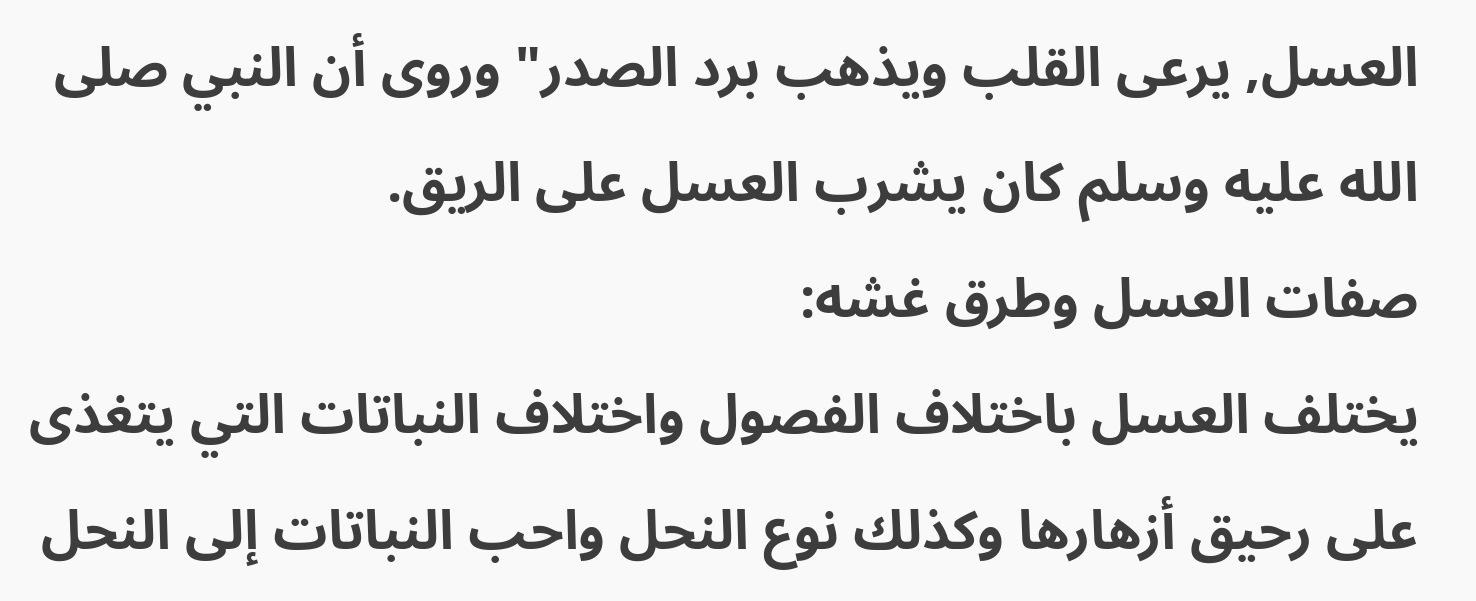العسل, يرعى القلب ويذهب برد الصدر" وروى أن النبي صلى الله عليه وسلم كان يشرب العسل على الريق.
صفات العسل وطرق غشه:
يختلف العسل باختلاف الفصول واختلاف النباتات التي يتغذى على رحيق أزهارها وكذلك نوع النحل واحب النباتات إلى النحل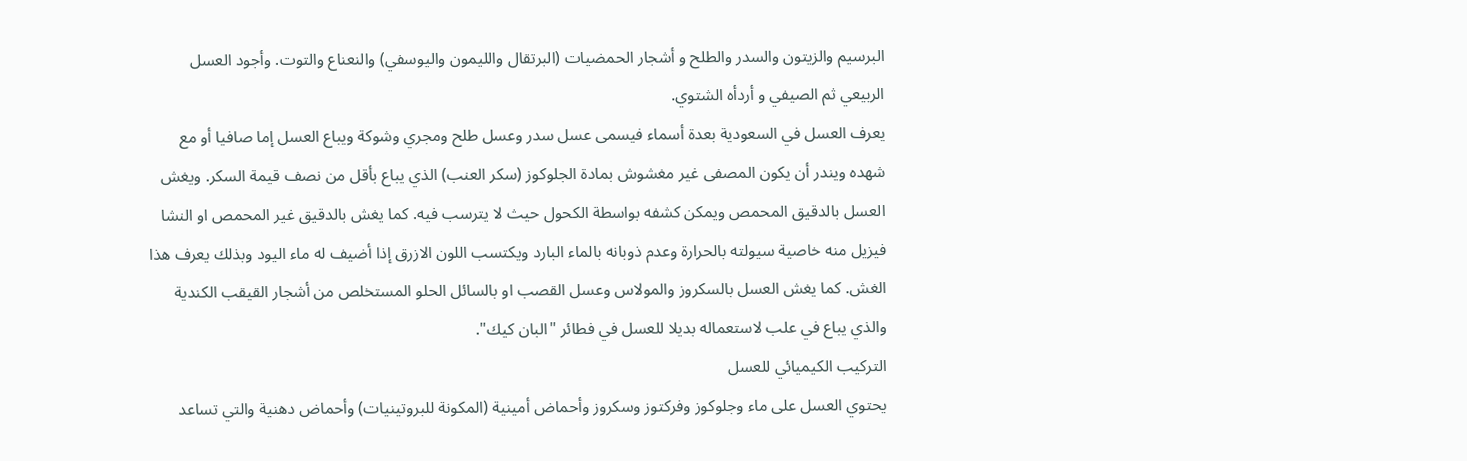البرسيم والزيتون والسدر والطلح و أشجار الحمضيات (البرتقال والليمون واليوسفي) والنعناع والتوت. وأجود العسل الربيعي ثم الصيفي و أردأه الشتوي.
يعرف العسل في السعودية بعدة أسماء فيسمى عسل سدر وعسل طلح ومجري وشوكة ويباع العسل إما صافيا أو مع شهده ويندر أن يكون المصفى غير مغشوش بمادة الجلوكوز (سكر العنب) الذي يباع بأقل من نصف قيمة السكر. ويغش العسل بالدقيق المحمص ويمكن كشفه بواسطة الكحول حيث لا يترسب فيه. كما يغش بالدقيق غير المحمص او النشا فيزيل منه خاصية سيولته بالحرارة وعدم ذوبانه بالماء البارد ويكتسب اللون الازرق إذا أضيف له ماء اليود وبذلك يعرف هذا الغش. كما يغش العسل بالسكروز والمولاس وعسل القصب او بالسائل الحلو المستخلص من أشجار القيقب الكندية والذي يباع في علب لاستعماله بديلا للعسل في فطائر "البان كيك".
التركيب الكيميائي للعسل
يحتوي العسل على ماء وجلوكوز وفركتوز وسكروز وأحماض أمينية (المكونة للبروتينيات) وأحماض دهنية والتي تساعد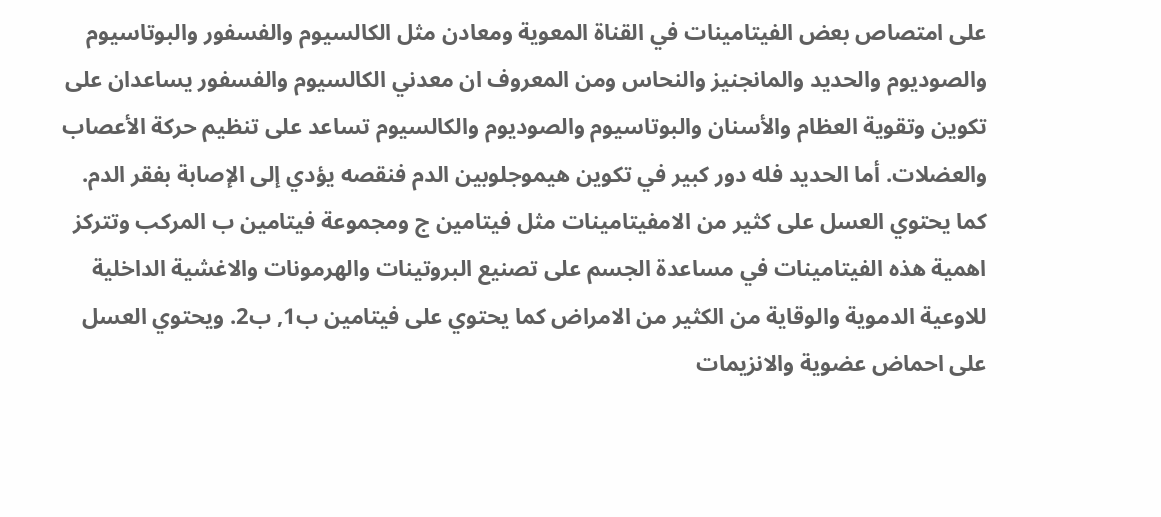على امتصاص بعض الفيتامينات في القناة المعوية ومعادن مثل الكالسيوم والفسفور والبوتاسيوم والصوديوم والحديد والمانجنيز والنحاس ومن المعروف ان معدني الكالسيوم والفسفور يساعدان على تكوين وتقوية العظام والأسنان والبوتاسيوم والصوديوم والكالسيوم تساعد على تنظيم حركة الأعصاب والعضلات. أما الحديد فله دور كبير في تكوين هيموجلوبين الدم فنقصه يؤدي إلى الإصابة بفقر الدم. كما يحتوي العسل على كثير من الامفيتامينات مثل فيتامين ج ومجموعة فيتامين ب المركب وتتركز اهمية هذه الفيتامينات في مساعدة الجسم على تصنيع البروتينات والهرمونات والاغشية الداخلية للاوعية الدموية والوقاية من الكثير من الامراض كما يحتوي على فيتامين ب1, ب2. ويحتوي العسل على احماض عضوية والانزيمات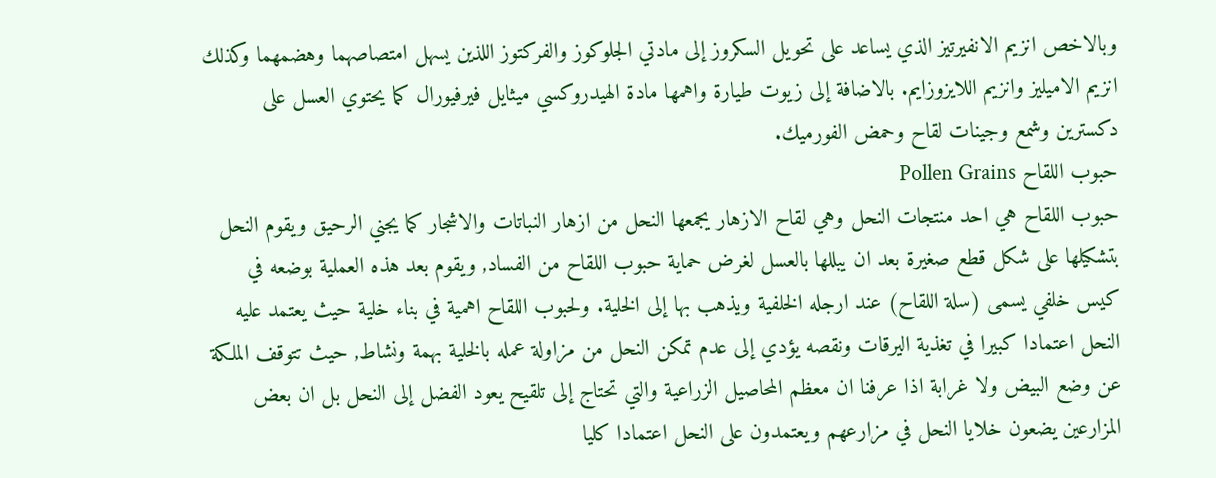وبالاخص انزيم الانفيرتيز الذي يساعد على تحويل السكروز إلى مادتي الجلوكوز والفركتوز اللذين يسهل امتصاصهما وهضمهما وكذلك انزيم الاميليز وانزيم اللايزوزايم. بالاضافة إلى زيوت طيارة واهمها مادة الهيدروكسي ميثايل فيرفيورال كما يحتوي العسل على دكسترين وشمع وجينات لقاح وحمض الفورميك.
حبوب اللقاح Pollen Grains
حبوب اللقاح هي احد منتجات النحل وهي لقاح الازهار يجمعها النحل من ازهار النباتات والاشجار كما يجني الرحيق ويقوم النحل بتشكيلها على شكل قطع صغيرة بعد ان يبللها بالعسل لغرض حماية حبوب اللقاح من الفساد, ويقوم بعد هذه العملية بوضعه في كيس خلفي يسمى (سلة اللقاح) عند ارجله الخلفية ويذهب بها إلى الخلية. ولحبوب اللقاح اهمية في بناء خلية حيث يعتمد عليه النحل اعتمادا كبيرا في تغذية اليرقات ونقصه يؤدي إلى عدم تمكن النحل من مزاولة عمله بالخلية بهمة ونشاط, حيث تتوقف الملكة عن وضع البيض ولا غرابة اذا عرفنا ان معظم المحاصيل الزراعية والتي تحتاج إلى تلقيح يعود الفضل إلى النحل بل ان بعض المزارعين يضعون خلايا النحل في مزارعهم ويعتمدون على النحل اعتمادا كليا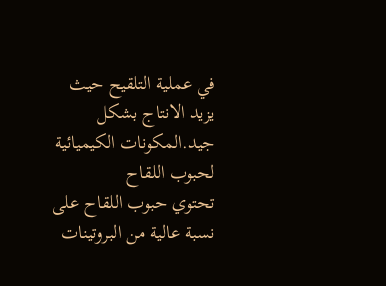في عملية التلقيح حيث يزيد الانتاج بشكل جيد.المكونات الكيميائية لحبوب اللقاح
تحتوي حبوب اللقاح على نسبة عالية من البروتينات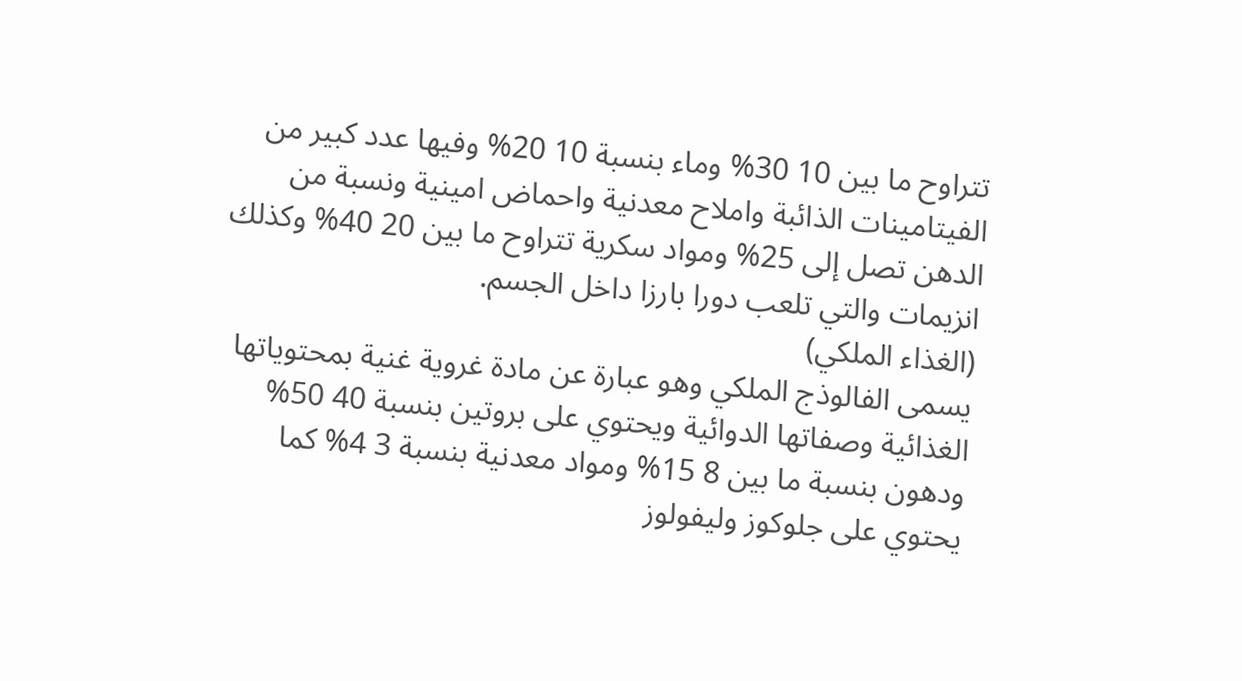تتراوح ما بين 10 30% وماء بنسبة 10 20% وفيها عدد كبير من الفيتامينات الذائبة واملاح معدنية واحماض امينية ونسبة من الدهن تصل إلى 25% ومواد سكرية تتراوح ما بين 20 40% وكذلك انزيمات والتي تلعب دورا بارزا داخل الجسم.
(الغذاء الملكي)
يسمى الفالوذج الملكي وهو عبارة عن مادة غروية غنية بمحتوياتها الغذائية وصفاتها الدوائية ويحتوي على بروتين بنسبة 40 50% ودهون بنسبة ما بين 8 15% ومواد معدنية بنسبة 3 4% كما يحتوي على جلوكوز وليفولوز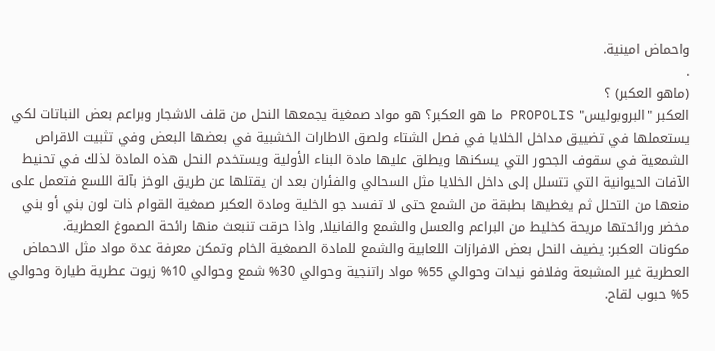واحماض امينية.
.
(ماهو العكبر) ؟
العكبر "البروبوليس" PROPOLIS ما هو العكبر؟ هو مواد صمغية يجمعها النحل من قلف الاشجار وبراعم بعض النباتات لكي يستعملها في تضييق مداخل الخلايا في فصل الشتاء ولصق الاطارات الخشبية في بعضها البعض وفي تثبيت الاقراص الشمعية في سقوف الجحور التي يسكنها ويطلق عليها مادة البناء الأولية ويستخدم النحل هذه المادة لذلك في تحنيط الآفات الحيوانية التي تتسلل إلى داخل الخلايا مثل السحالي والفئران بعد ان يقتلها عن طريق الوخز بآلة اللسع فتعمل على منعها من التحلل ثم يغطيها بطبقة من الشمع حتى لا تفسد جو الخلية ومادة العكبر صمغية القوام ذات لون بني أو بني مخضر ورائحتها مريحة كخليط من البراعم والعسل والشمع والفانيلا, واذا حرقت تنبعث منها رائحة الصموغ العطرية.
مكونات العكبر: يضيف النحل بعض الافرازات اللعابية والشمع للمادة الصمغية الخام وتمكن معرفة عدة مواد مثل الاحماض العطرية غير المشبعة وفلافو نيدات وحوالي 55% مواد راتنجية وحوالي 30% شمع وحوالي 10% زيوت عطرية طيارة وحوالي 5% حبوب لقاح.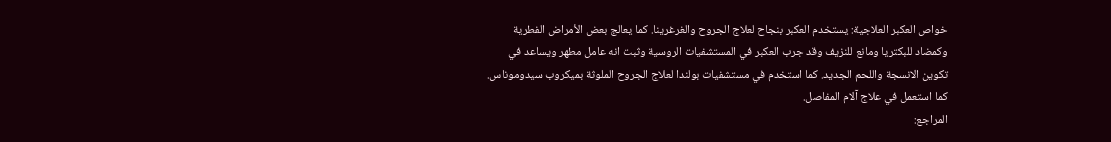خواص العكبر العلاجية: يستخدم العكبر بنجاح لعلاج الجروح والغرغرينا. كما يعالج بعض الأمراض الفطرية وكمضاد للبكتريا ومانع للنزيف وقد جرب العكبر في المستشفيات الروسية وثبت انه عامل مطهر ويساعد في تكوين الانسجة واللحم الجديد. كما استخدم في مستشفيات بولندا لعلاج الجروح الملوثة بميكروب سيدوموناس. كما استعمل في علاج آلام المفاصل.
المراجع: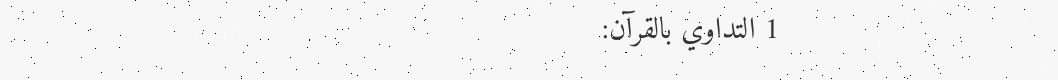1 التداوي بالقرآن: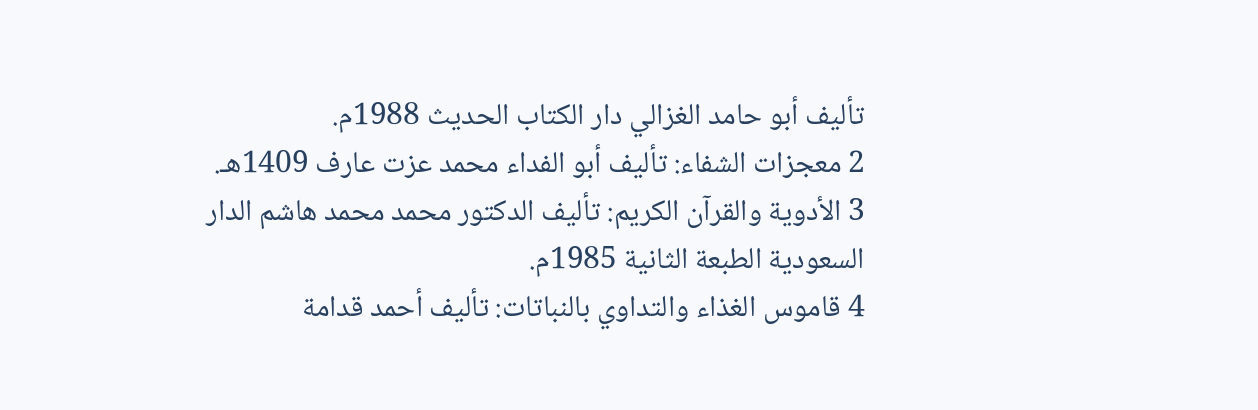تأليف أبو حامد الغزالي دار الكتاب الحديث 1988م.
2 معجزات الشفاء: تأليف أبو الفداء محمد عزت عارف 1409هـ.
3 الأدوية والقرآن الكريم: تأليف الدكتور محمد محمد هاشم الدار السعودية الطبعة الثانية 1985م.
4 قاموس الغذاء والتداوي بالنباتات: تأليف أحمد قدامة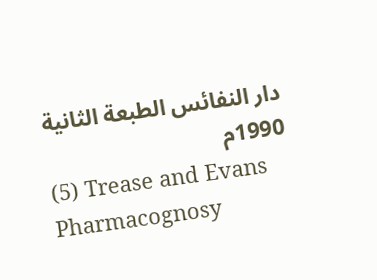دار النفائس الطبعة الثانية 1990م
(5) Trease and Evans Pharmacognosy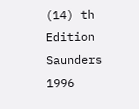(14) th Edition Saunders 1996